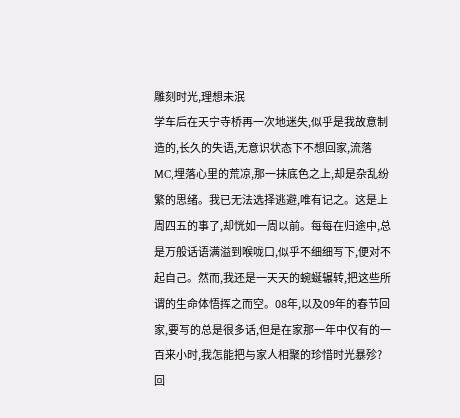雕刻时光,理想未泯
学车后在天宁寺桥再一次地迷失,似乎是我故意制造的,长久的失语,无意识状态下不想回家,流落MC,埋落心里的荒凉,那一抹底色之上,却是杂乱纷繁的思绪。我已无法选择逃避,唯有记之。这是上周四五的事了,却恍如一周以前。每每在归途中,总是万般话语满溢到喉咙口,似乎不细细写下,便对不起自己。然而,我还是一天天的蜿蜒辗转,把这些所谓的生命体悟挥之而空。08年,以及09年的春节回家,要写的总是很多话,但是在家那一年中仅有的一百来小时,我怎能把与家人相聚的珍惜时光暴殄?回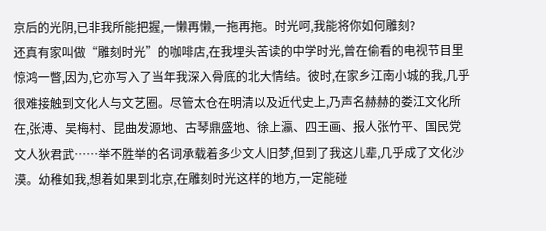京后的光阴,已非我所能把握,一懒再懒,一拖再拖。时光呵,我能将你如何雕刻?
还真有家叫做“雕刻时光”的咖啡店,在我埋头苦读的中学时光,曾在偷看的电视节目里惊鸿一瞥,因为,它亦写入了当年我深入骨底的北大情结。彼时,在家乡江南小城的我,几乎很难接触到文化人与文艺圈。尽管太仓在明清以及近代史上,乃声名赫赫的娄江文化所在,张溥、吴梅村、昆曲发源地、古琴鼎盛地、徐上瀛、四王画、报人张竹平、国民党文人狄君武……举不胜举的名词承载着多少文人旧梦,但到了我这儿辈,几乎成了文化沙漠。幼稚如我,想着如果到北京,在雕刻时光这样的地方,一定能碰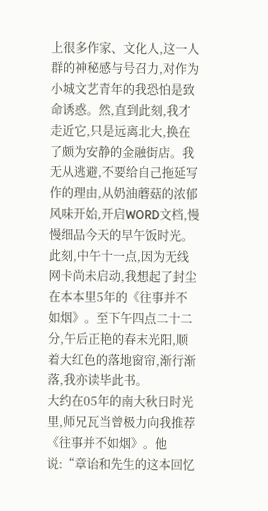上很多作家、文化人,这一人群的神秘感与号召力,对作为小城文艺青年的我恐怕是致命诱惑。然,直到此刻,我才走近它,只是远离北大,换在了颇为安静的金融街店。我无从逃避,不要给自己拖延写作的理由,从奶油蘑菇的浓郁风味开始,开启WORD文档,慢慢细品今天的早午饭时光。
此刻,中午十一点,因为无线网卡尚未启动,我想起了封尘在本本里5年的《往事并不如烟》。至下午四点二十二分,午后正艳的春末光阳,顺着大红色的落地窗帘,渐行渐落,我亦读毕此书。
大约在05年的南大秋日时光里,师兄瓦当曾极力向我推荐《往事并不如烟》。他说:“章诒和先生的这本回忆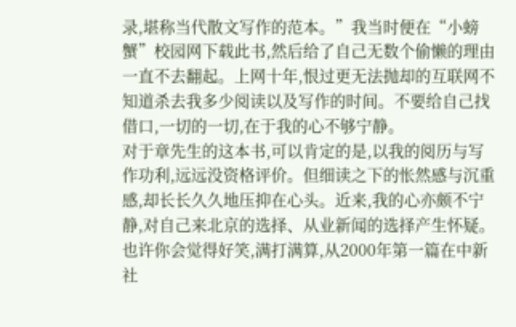录,堪称当代散文写作的范本。”我当时便在“小螃蟹”校园网下载此书,然后给了自己无数个偷懒的理由一直不去翻起。上网十年,恨过更无法抛却的互联网不知道杀去我多少阅读以及写作的时间。不要给自己找借口,一切的一切,在于我的心不够宁静。
对于章先生的这本书,可以肯定的是,以我的阅历与写作功利,远远没资格评价。但细读之下的怅然感与沉重感,却长长久久地压抑在心头。近来,我的心亦颇不宁静,对自己来北京的选择、从业新闻的选择产生怀疑。也许你会觉得好笑,满打满算,从2000年第一篇在中新社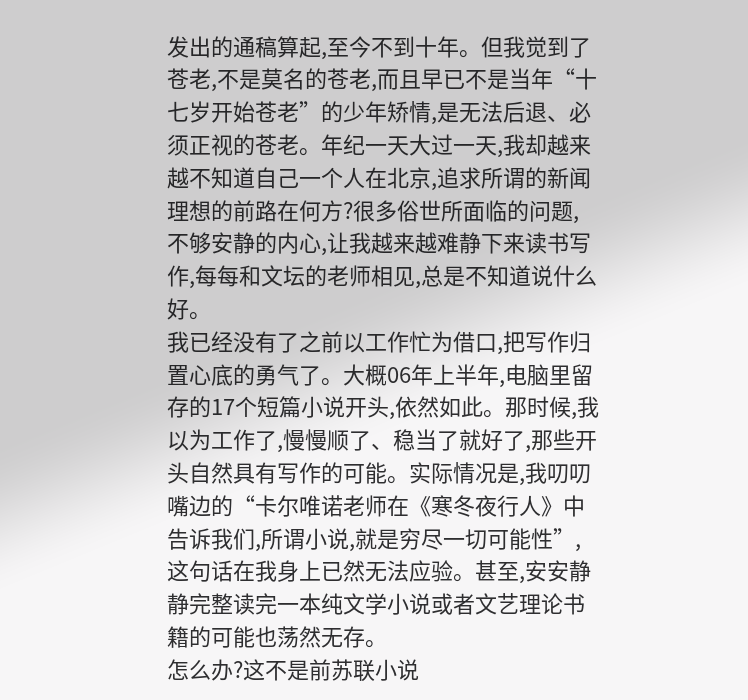发出的通稿算起,至今不到十年。但我觉到了苍老,不是莫名的苍老,而且早已不是当年“十七岁开始苍老”的少年矫情,是无法后退、必须正视的苍老。年纪一天大过一天,我却越来越不知道自己一个人在北京,追求所谓的新闻理想的前路在何方?很多俗世所面临的问题,不够安静的内心,让我越来越难静下来读书写作,每每和文坛的老师相见,总是不知道说什么好。
我已经没有了之前以工作忙为借口,把写作归置心底的勇气了。大概06年上半年,电脑里留存的17个短篇小说开头,依然如此。那时候,我以为工作了,慢慢顺了、稳当了就好了,那些开头自然具有写作的可能。实际情况是,我叨叨嘴边的“卡尔唯诺老师在《寒冬夜行人》中告诉我们,所谓小说,就是穷尽一切可能性”,这句话在我身上已然无法应验。甚至,安安静静完整读完一本纯文学小说或者文艺理论书籍的可能也荡然无存。
怎么办?这不是前苏联小说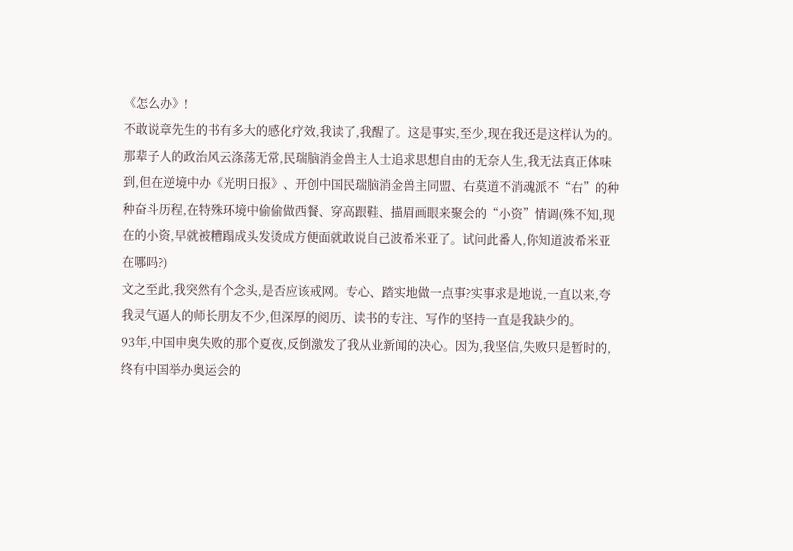《怎么办》!
不敢说章先生的书有多大的感化疗效,我读了,我醒了。这是事实,至少,现在我还是这样认为的。那辈子人的政治风云涤荡无常,民瑞脑消金兽主人士追求思想自由的无奈人生,我无法真正体味到,但在逆境中办《光明日报》、开创中国民瑞脑消金兽主同盟、右莫道不消魂派不“右”的种种奋斗历程,在特殊环境中偷偷做西餐、穿高跟鞋、描眉画眼来聚会的“小资”情调(殊不知,现在的小资,早就被糟蹋成头发烫成方便面就敢说自己波希米亚了。试问此番人,你知道波希米亚在哪吗?)
文之至此,我突然有个念头,是否应该戒网。专心、踏实地做一点事?实事求是地说,一直以来,夸我灵气逼人的师长朋友不少,但深厚的阅历、读书的专注、写作的坚持一直是我缺少的。
93年,中国申奥失败的那个夏夜,反倒激发了我从业新闻的决心。因为,我坚信,失败只是暂时的,终有中国举办奥运会的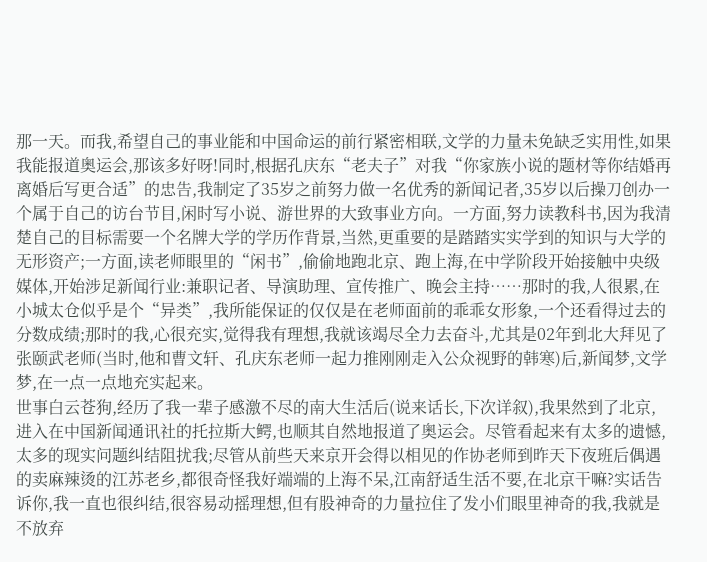那一天。而我,希望自己的事业能和中国命运的前行紧密相联,文学的力量未免缺乏实用性,如果我能报道奥运会,那该多好呀!同时,根据孔庆东“老夫子”对我“你家族小说的题材等你结婚再离婚后写更合适”的忠告,我制定了35岁之前努力做一名优秀的新闻记者,35岁以后操刀创办一个属于自己的访台节目,闲时写小说、游世界的大致事业方向。一方面,努力读教科书,因为我清楚自己的目标需要一个名牌大学的学历作背景,当然,更重要的是踏踏实实学到的知识与大学的无形资产;一方面,读老师眼里的“闲书”,偷偷地跑北京、跑上海,在中学阶段开始接触中央级媒体,开始涉足新闻行业:兼职记者、导演助理、宣传推广、晚会主持……那时的我,人很累,在小城太仓似乎是个“异类”,我所能保证的仅仅是在老师面前的乖乖女形象,一个还看得过去的分数成绩;那时的我,心很充实,觉得我有理想,我就该竭尽全力去奋斗,尤其是02年到北大拜见了张颐武老师(当时,他和曹文轩、孔庆东老师一起力推刚刚走入公众视野的韩寒)后,新闻梦,文学梦,在一点一点地充实起来。
世事白云苍狗,经历了我一辈子感激不尽的南大生活后(说来话长,下次详叙),我果然到了北京,进入在中国新闻通讯社的托拉斯大鳄,也顺其自然地报道了奥运会。尽管看起来有太多的遗憾,太多的现实问题纠结阻扰我;尽管从前些天来京开会得以相见的作协老师到昨天下夜班后偶遇的卖麻辣烫的江苏老乡,都很奇怪我好端端的上海不呆,江南舒适生活不要,在北京干嘛?实话告诉你,我一直也很纠结,很容易动摇理想,但有股神奇的力量拉住了发小们眼里神奇的我,我就是不放弃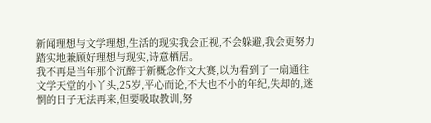新闻理想与文学理想,生活的现实我会正视,不会躲避,我会更努力踏实地兼顾好理想与现实,诗意栖居。
我不再是当年那个沉醉于新概念作文大赛,以为看到了一扇通往文学天堂的小丫头,25岁,平心而论,不大也不小的年纪,失却的,迷惘的日子无法再来,但要吸取教训,努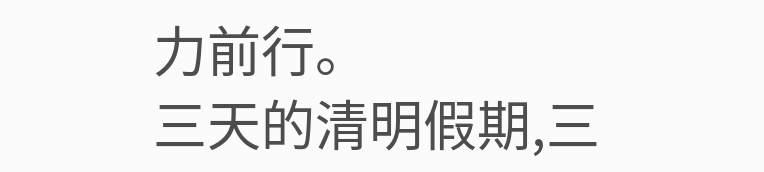力前行。
三天的清明假期,三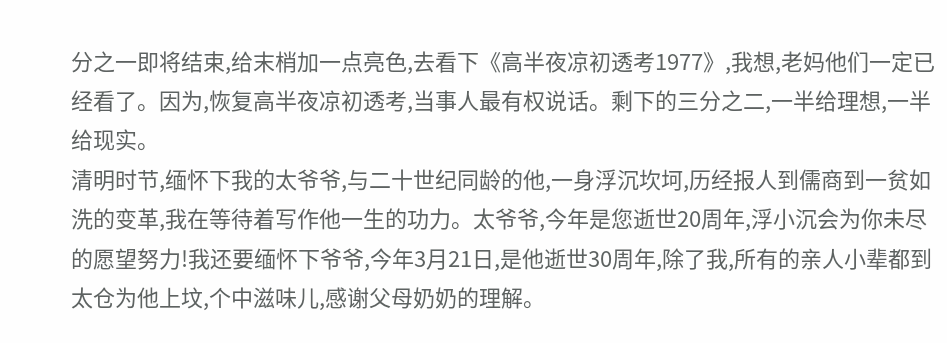分之一即将结束,给末梢加一点亮色,去看下《高半夜凉初透考1977》,我想,老妈他们一定已经看了。因为,恢复高半夜凉初透考,当事人最有权说话。剩下的三分之二,一半给理想,一半给现实。
清明时节,缅怀下我的太爷爷,与二十世纪同龄的他,一身浮沉坎坷,历经报人到儒商到一贫如洗的变革,我在等待着写作他一生的功力。太爷爷,今年是您逝世20周年,浮小沉会为你未尽的愿望努力!我还要缅怀下爷爷,今年3月21日,是他逝世30周年,除了我,所有的亲人小辈都到太仓为他上坟,个中滋味儿,感谢父母奶奶的理解。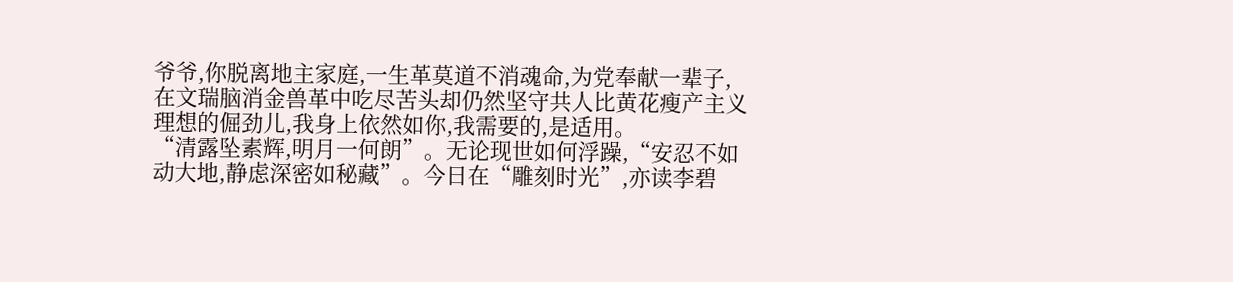爷爷,你脱离地主家庭,一生革莫道不消魂命,为党奉献一辈子,在文瑞脑消金兽革中吃尽苦头却仍然坚守共人比黄花瘦产主义理想的倔劲儿,我身上依然如你,我需要的,是适用。
“清露坠素辉,明月一何朗”。无论现世如何浮躁,“安忍不如动大地,静虑深密如秘藏”。今日在“雕刻时光”,亦读李碧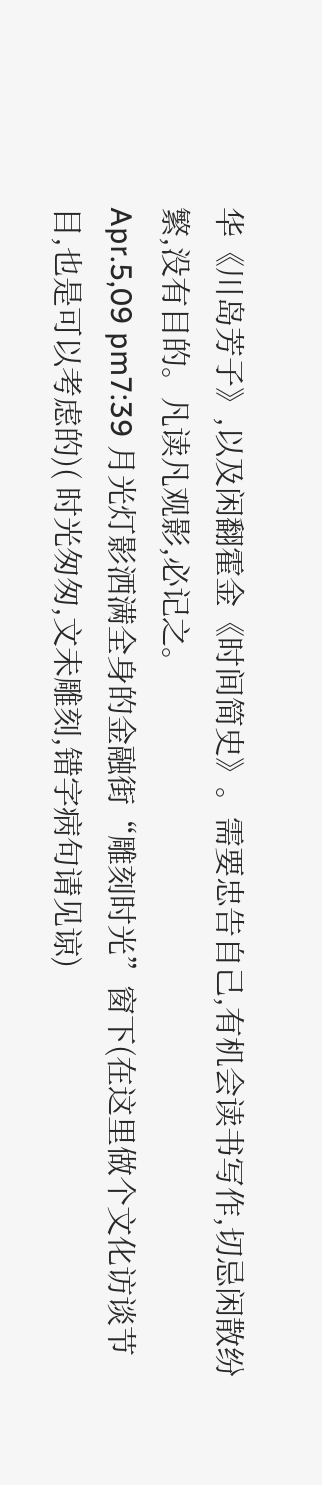华《川岛芳子》,以及闲翻霍金《时间简史》。需要忠告自己,有机会读书写作,切忌闲散纷繁,没有目的。凡读凡观影,必记之。
Apr.5,09 pm7:39 月光灯影洒满全身的金融街“雕刻时光”窗下(在这里做个文化访谈节目,也是可以考虑的)( 时光匆匆,文未雕刻,错字病句请见谅)